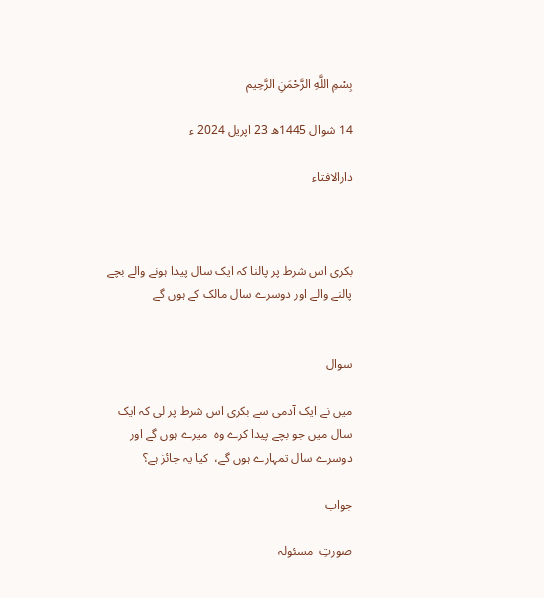بِسْمِ اللَّهِ الرَّحْمَنِ الرَّحِيم

14 شوال 1445ھ 23 اپریل 2024 ء

دارالافتاء



بکری اس شرط پر پالنا کہ ایک سال پیدا ہونے والے بچے پالنے والے اور دوسرے سال مالک کے ہوں گے


سوال

میں نے ایک آدمی سے بکری اس شرط پر لی کہ ایک سال میں جو بچے پیدا کرے وہ  میرے ہوں گے اور دوسرے سال تمہارے ہوں گے،  کیا یہ جائز ہے؟

جواب

صورتِ  مسئولہ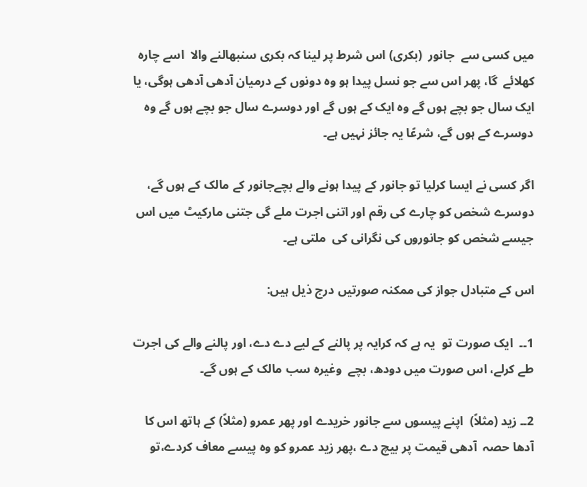میں کسی سے  جانور  (بکری) اس شرط پر لینا کہ بکری سنبھالنے والا  اسے چارہ کھلائے  گا، پھر اس سے جو نسل پیدا ہو وہ دونوں کے درمیان آدھی آدھی ہوگی، یا ایک سال جو بچے ہوں گے وہ ایک کے ہوں گے اور دوسرے سال جو بچے ہوں گے وہ دوسرے کے ہوں گے، شرعًا یہ جائز نہیں ہے۔

اگر کسی نے ایسا کرلیا تو جانور کے پیدا ہونے والے بچےجانور کے مالک کے ہوں گے، دوسرے شخص کو چارے کی رقم اور اتنی اجرت ملے گی جتنی مارکیٹ میں اس جیسے شخص کو جانوروں کی نگرانی کی  ملتی ہے۔

اس کے متبادل جواز کی ممکنہ صورتیں درج ذیل ہیں:

1۔۔  ایک صورت تو  یہ ہے کہ کرایہ پر پالنے کے لیے دے دے، اور پالنے والے کی اجرت طے کرلے، اس صورت میں دودھ، بچے  وغیرہ سب مالک کے ہوں گے۔

2۔۔ زید (مثلاً)  اپنے پیسوں سے جانور خریدے اور پھر عمرو (مثلاً) کے ہاتھ اس کا آدھا حصہ  آدھی قیمت پر بیچ دے ،پھر زید عمرو کو وہ پیسے معاف کردے،تو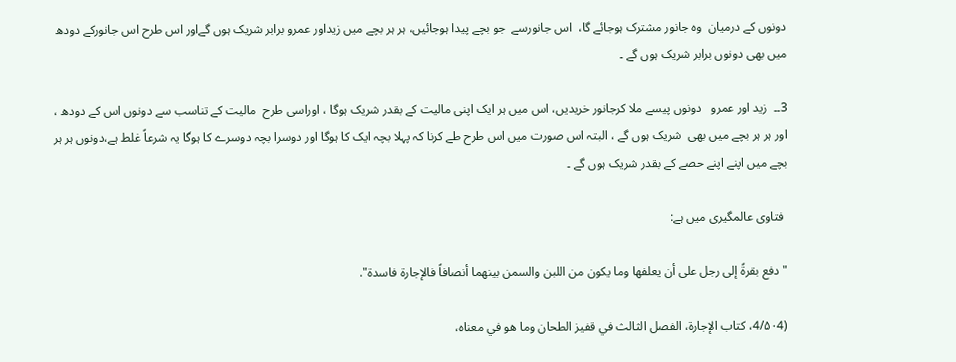دونوں کے درمیان  وہ جانور مشترک ہوجائے گا،  اس جانورسے  جو بچے پیدا ہوجائیں، ہر ہر بچے میں زیداور عمرو برابر شریک ہوں گےاور اس طرح اس جانورکے دودھ میں بھی دونوں برابر شریک ہوں گے ۔

3۔۔  زید اور عمرو   دونوں پیسے ملا کرجانور خریدیں، اس میں ہر ایک اپنی مالیت کے بقدر شریک ہوگا ، اوراسی طرح  مالیت کے تناسب سے دونوں اس کے دودھ ، اور ہر ہر بچے میں بھی  شریک ہوں گے ، البتہ اس صورت میں اس طرح طے کرنا کہ پہلا بچہ ایک کا ہوگا اور دوسرا بچہ دوسرے کا ہوگا یہ شرعاً غلط ہے،دونوں ہر ہر بچے میں اپنے اپنے حصے کے بقدر شریک ہوں گے ۔

 فتاوی عالمگیری میں ہے:

"دفع بقرةً إلى رجل على أن يعلفها وما يكون من اللبن والسمن بينهما أنصافاً فالإجارة فاسدة".

(4/۵۰4، کتاب الإجارة، الفصل الثالث في قفيز الطحان وما هو في معناه،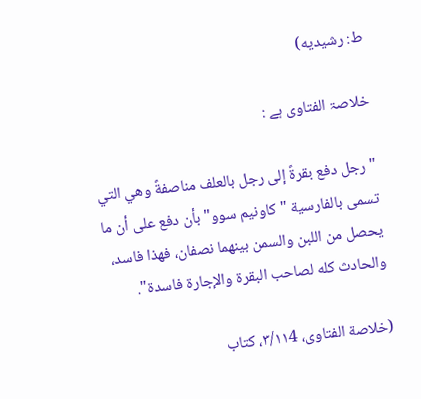ط: رشیديه)

خلاصۃ الفتاوی ہے :

" رجل دفع بقرةً إلى رجل بالعلف مناصفةً وهي التي تسمى بالفارسية "كاونيم سوو" بأن دفع على أن ما يحصل من اللبن والسمن بينهما نصفان، فهذا فاسد، والحادث كله لصاحب البقرة والإجارة فاسدة".

(خلاصة الفتاوی، ۳/۱۱4، کتاب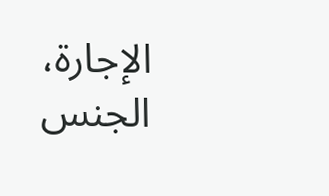الإجارة، الجنس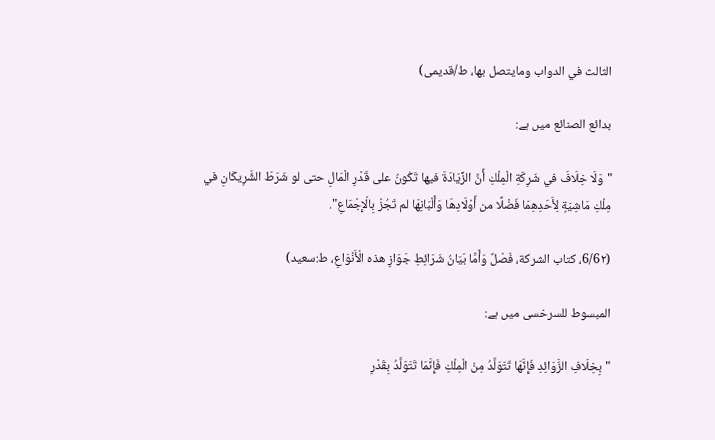الثالث في الدواب ومایتصل بها، ط/قدیمی)

بدائع الصنائع میں ہے:

"وَلَا خِلَافَ في شَرِكَةِ الْمِلْكِ أَنَّ الزِّيَادَةَ فيها تَكُونُ على قَدْرِ الْمَالِ حتى لو شَرَطَ الشَّرِيكَانِ في مِلْكِ مَاشِيَةٍ لِأَحَدِهِمَا فَضْلًا من أَوْلَادِهَا وَأَلْبَانِهَا لم تَجُزْ بِالْإِجْمَاعِ".

(6/6۲، کتاب الشرکة، فَصْلٌ وَأَمَّا بَيَانُ شَرَائِطِ جَوَازِ هذه الْأَنْوَاعِ، ط:سعید)

المبسوط للسرخسی میں ہے:

"بِخِلَافِ الزَّوَائِدِ فَإِنَّهَا تَتَوَلَّدُ مِنْ الْمِلْكِ فَإِنَّمَا تَتَوَلَّدُ بِقَدْرِ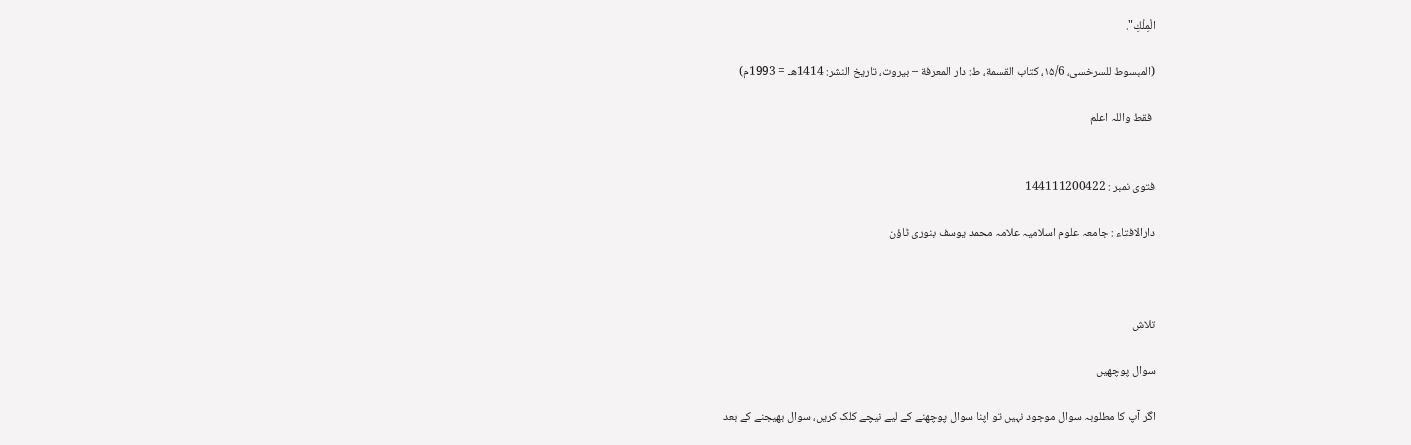الْمِلْكِ".

(المبسوط للسرخسی، ۱۵/6، کتاب القسمة، ط: دار المعرفة – بيروت، تاريخ النشر: 1414هـ = 1993م)

 فقط واللہ اعلم


فتوی نمبر : 144111200422

دارالافتاء : جامعہ علوم اسلامیہ علامہ محمد یوسف بنوری ٹاؤن



تلاش

سوال پوچھیں

اگر آپ کا مطلوبہ سوال موجود نہیں تو اپنا سوال پوچھنے کے لیے نیچے کلک کریں، سوال بھیجنے کے بعد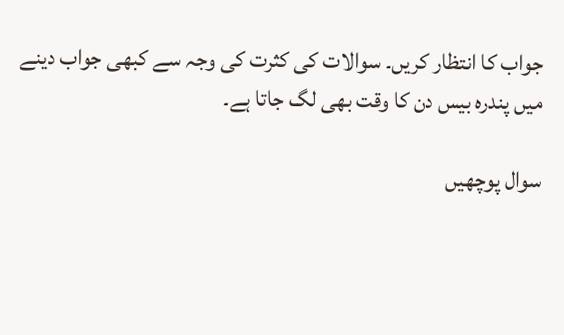جواب کا انتظار کریں۔ سوالات کی کثرت کی وجہ سے کبھی جواب دینے میں پندرہ بیس دن کا وقت بھی لگ جاتا ہے۔

سوال پوچھیں